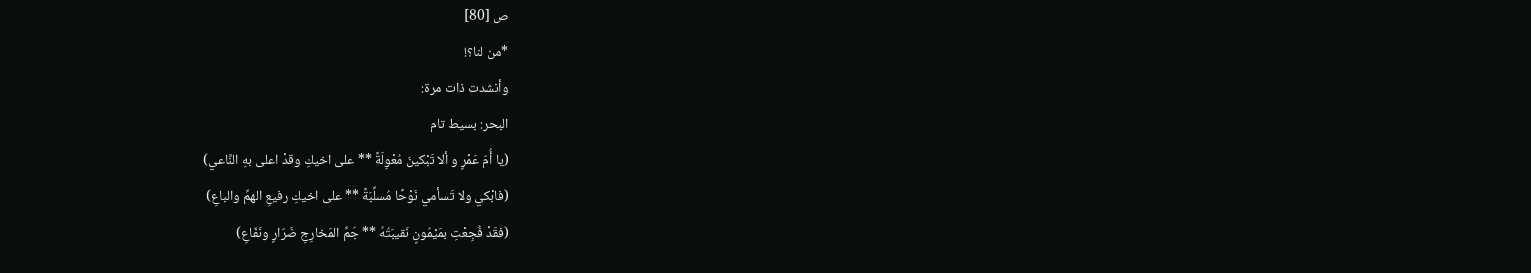ص [80]
*من لنا؟!
وأنشدت ذات مرة:
البحر: بسيط تام
(يا أُمّ عَمْرٍ و ألا تَبْكينَ مُعْوِلَةً ** على اخيكِ وقدْ اعلى بهِ النَّاعي)
(فابْكي ولا تَسأمي نَوْحًا مُسلِّبَةً ** على اخيكِ رفيعِ الهمِّ والباعِ)
(فقَدْ فُجِعْتِ بمَيْمُونٍ نَقيبَتُهُ ** جَمِّ المَخارِجِ ضَرّارٍ ونَفّاعِ)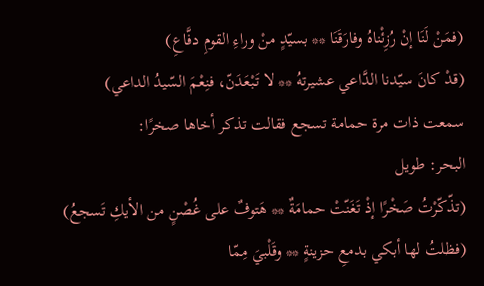(فمَنْ لَنَا إنْ رُزِئْناهُ وفارَقَنَا ** بسيّدٍ منْ وراءِ القومِ دفَّاعِ)
(قدْ كانَ سيّدنا الدَّاعي عشيرتهُ ** لا تَبْعَدَنّ، فنِعْمَ السّيدُ الداعي)
سمعت ذات مرة حمامة تسجع فقالت تذكر أخاها صخرًا:
البحر: طويل
(تذّكّرْتُ صَخْرًا إذْ تَغَنّتْ حمامَةٌ ** هَتوفٌ على غُصْنٍ من الأيكِ تَسجعُ)
(فظلتُ لها أبكي بدمعِ حزينةٍ ** وقَلْبيَ مِمّا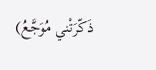ذَكّرَتْني مُوَجَّعُ)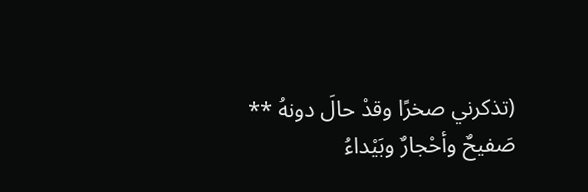(تذكرني صخرًا وقدْ حالَ دونهُ ** صَفيحٌ وأحْجارٌ وبَيْداءُ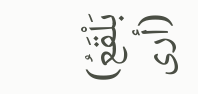بَلْقَعُ)
(أرى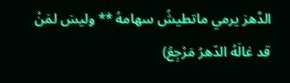الدَّهرَ يرمي ماتطيشُ سهامهُ ** وليسَ لمَنْ قد غالَهُ الدّهرُ مَرْجِعُ)